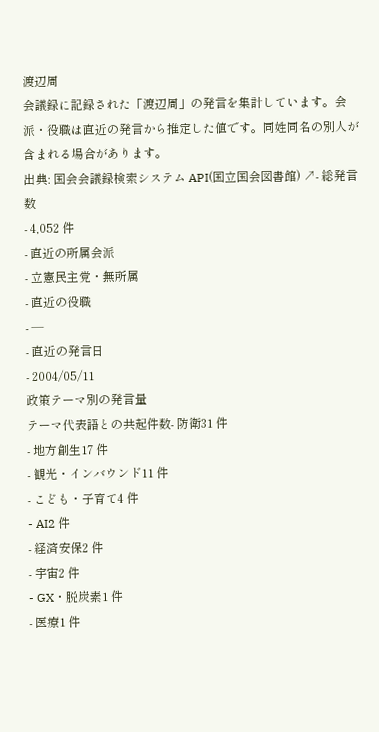渡辺周
会議録に記録された「渡辺周」の発言を集計しています。会派・役職は直近の発言から推定した値です。同姓同名の別人が含まれる場合があります。
出典: 国会会議録検索システム API(国立国会図書館) ↗- 総発言数
- 4,052 件
- 直近の所属会派
- 立憲民主党・無所属
- 直近の役職
- —
- 直近の発言日
- 2004/05/11
政策テーマ別の発言量
テーマ代表語との共起件数- 防衛31 件
- 地方創生17 件
- 観光・インバウンド11 件
- こども・子育て4 件
- AI2 件
- 経済安保2 件
- 宇宙2 件
- GX・脱炭素1 件
- 医療1 件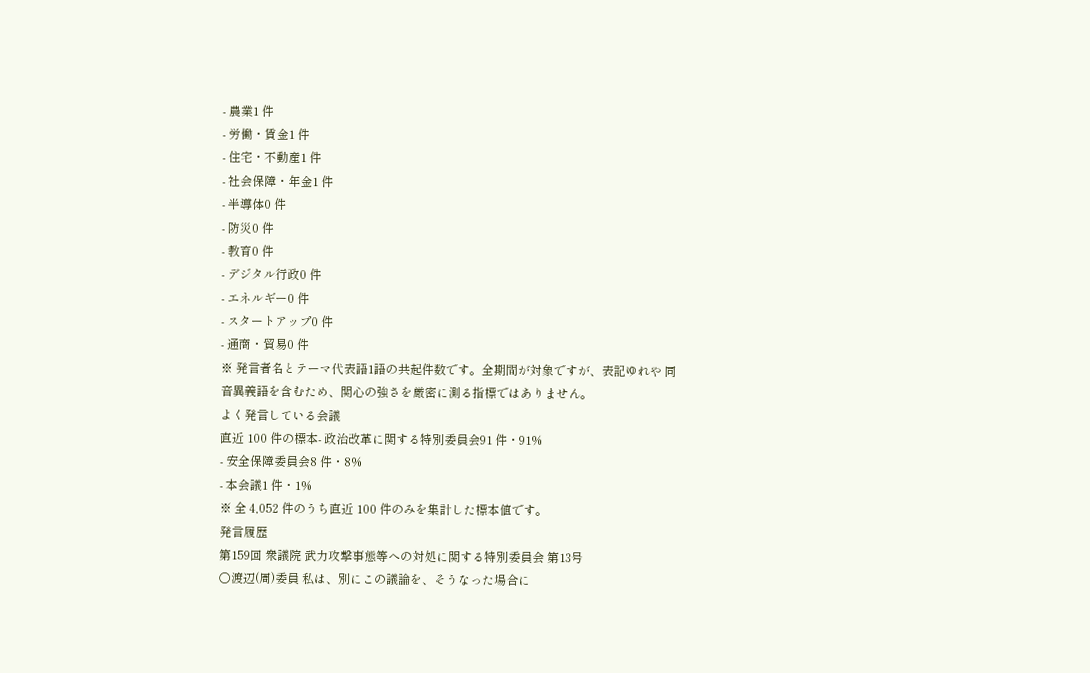- 農業1 件
- 労働・賃金1 件
- 住宅・不動産1 件
- 社会保障・年金1 件
- 半導体0 件
- 防災0 件
- 教育0 件
- デジタル行政0 件
- エネルギー0 件
- スタートアップ0 件
- 通商・貿易0 件
※ 発言者名とテーマ代表語1語の共起件数です。全期間が対象ですが、表記ゆれや 同音異義語を含むため、関心の強さを厳密に測る指標ではありません。
よく発言している会議
直近 100 件の標本- 政治改革に関する特別委員会91 件・91%
- 安全保障委員会8 件・8%
- 本会議1 件・1%
※ 全 4,052 件のうち直近 100 件のみを集計した標本値です。
発言履歴
第159回 衆議院 武力攻撃事態等への対処に関する特別委員会 第13号
○渡辺(周)委員 私は、別にこの議論を、そうなった場合に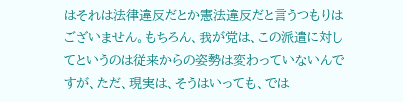はそれは法律違反だとか憲法違反だと言うつもりはございません。もちろん、我が党は、この派遣に対してというのは従来からの姿勢は変わっていないんですが、ただ、現実は、そうはいっても、では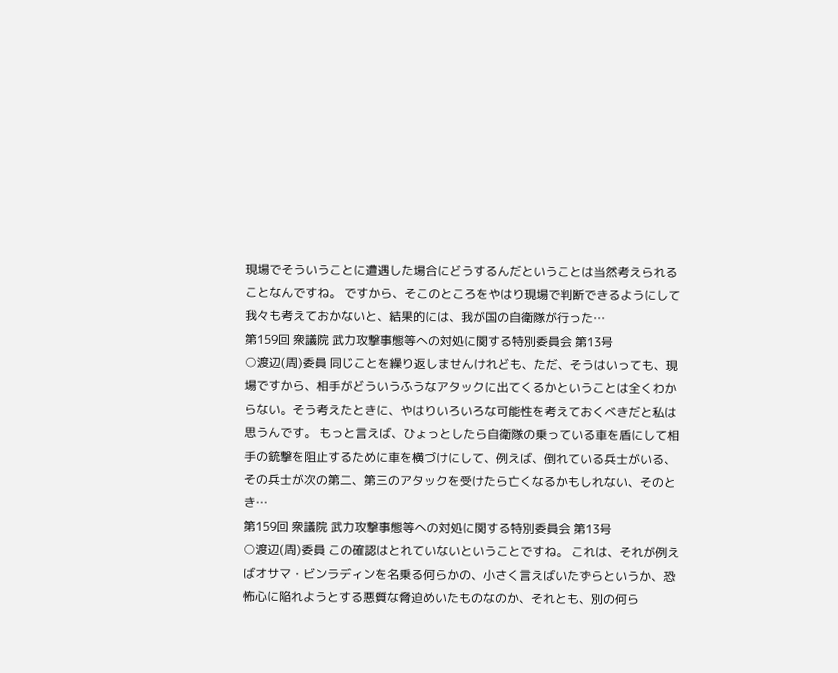現場でそういうことに遭遇した場合にどうするんだということは当然考えられることなんですね。 ですから、そこのところをやはり現場で判断できるようにして我々も考えておかないと、結果的には、我が国の自衛隊が行った…
第159回 衆議院 武力攻撃事態等への対処に関する特別委員会 第13号
○渡辺(周)委員 同じことを繰り返しませんけれども、ただ、そうはいっても、現場ですから、相手がどういうふうなアタックに出てくるかということは全くわからない。そう考えたときに、やはりいろいろな可能性を考えておくべきだと私は思うんです。 もっと言えば、ひょっとしたら自衛隊の乗っている車を盾にして相手の銃撃を阻止するために車を横づけにして、例えば、倒れている兵士がいる、その兵士が次の第二、第三のアタックを受けたら亡くなるかもしれない、そのとき…
第159回 衆議院 武力攻撃事態等への対処に関する特別委員会 第13号
○渡辺(周)委員 この確認はとれていないということですね。 これは、それが例えばオサマ・ビンラディンを名乗る何らかの、小さく言えばいたずらというか、恐怖心に陥れようとする悪質な脅迫めいたものなのか、それとも、別の何ら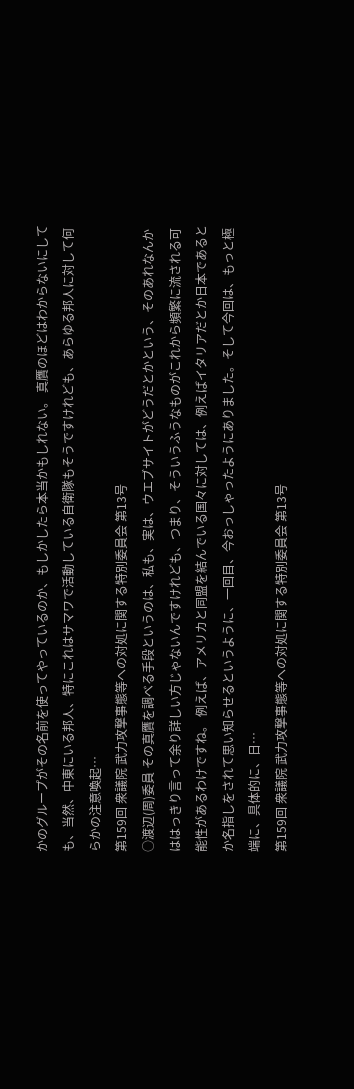かのグループがその名前を使ってやっているのか、もしかしたら本当かもしれない。 真贋のほどはわからないにしても、当然、中東にいる邦人、特にこれはサマワで活動している自衛隊もそうですけれども、あらゆる邦人に対して何らかの注意喚起…
第159回 衆議院 武力攻撃事態等への対処に関する特別委員会 第13号
○渡辺(周)委員 その真贋を調べる手段というのは、私も、実は、ウエブサイトがどうだとかという、そのあれなんかははっきり言って余り詳しい方じゃないんですけれども、つまり、そういうふうなものがこれから頻繁に流される可能性があるわけですね。 例えば、アメリカと同盟を結んでいる国々に対しては、例えばイタリアだとか日本であるとか名指しをされて思い知らせるというように、一回目、今おっしゃったようにありました。そして今回は、もっと極端に、具体的に、日…
第159回 衆議院 武力攻撃事態等への対処に関する特別委員会 第13号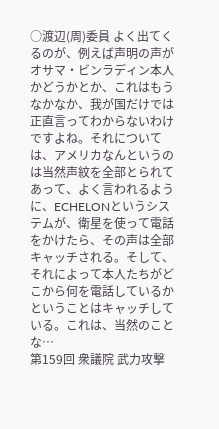○渡辺(周)委員 よく出てくるのが、例えば声明の声がオサマ・ビンラディン本人かどうかとか、これはもうなかなか、我が国だけでは正直言ってわからないわけですよね。それについては、アメリカなんというのは当然声紋を全部とられてあって、よく言われるように、ECHELONというシステムが、衛星を使って電話をかけたら、その声は全部キャッチされる。そして、それによって本人たちがどこから何を電話しているかということはキャッチしている。これは、当然のことな…
第159回 衆議院 武力攻撃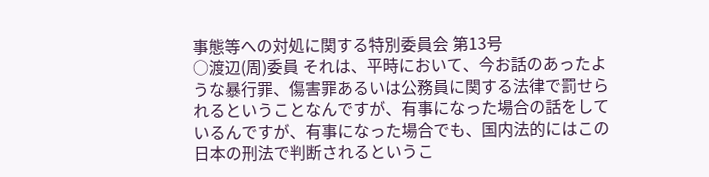事態等への対処に関する特別委員会 第13号
○渡辺(周)委員 それは、平時において、今お話のあったような暴行罪、傷害罪あるいは公務員に関する法律で罰せられるということなんですが、有事になった場合の話をしているんですが、有事になった場合でも、国内法的にはこの日本の刑法で判断されるというこ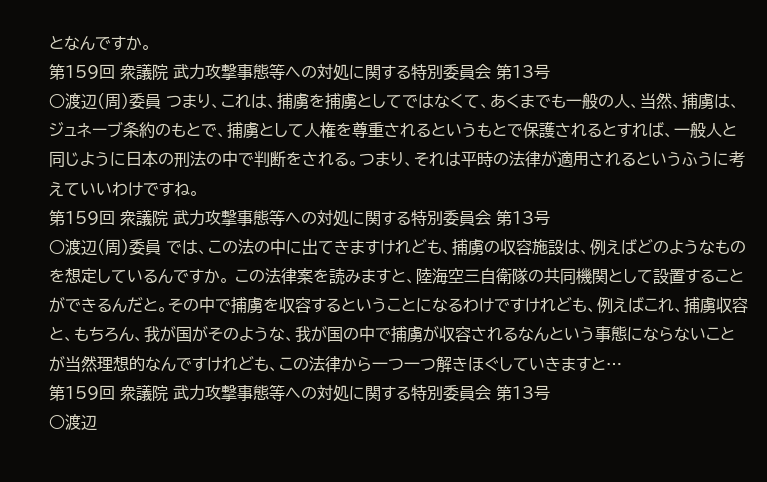となんですか。
第159回 衆議院 武力攻撃事態等への対処に関する特別委員会 第13号
○渡辺(周)委員 つまり、これは、捕虜を捕虜としてではなくて、あくまでも一般の人、当然、捕虜は、ジュネーブ条約のもとで、捕虜として人権を尊重されるというもとで保護されるとすれば、一般人と同じように日本の刑法の中で判断をされる。つまり、それは平時の法律が適用されるというふうに考えていいわけですね。
第159回 衆議院 武力攻撃事態等への対処に関する特別委員会 第13号
○渡辺(周)委員 では、この法の中に出てきますけれども、捕虜の収容施設は、例えばどのようなものを想定しているんですか。 この法律案を読みますと、陸海空三自衛隊の共同機関として設置することができるんだと。その中で捕虜を収容するということになるわけですけれども、例えばこれ、捕虜収容と、もちろん、我が国がそのような、我が国の中で捕虜が収容されるなんという事態にならないことが当然理想的なんですけれども、この法律から一つ一つ解きほぐしていきますと…
第159回 衆議院 武力攻撃事態等への対処に関する特別委員会 第13号
○渡辺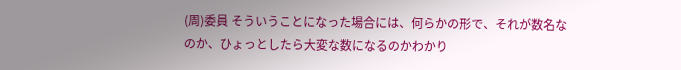(周)委員 そういうことになった場合には、何らかの形で、それが数名なのか、ひょっとしたら大変な数になるのかわかり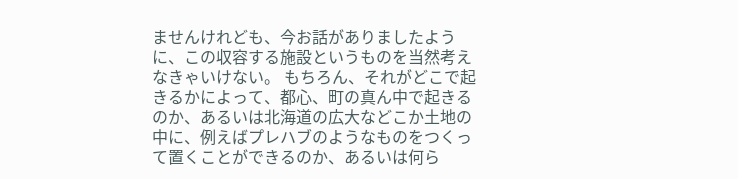ませんけれども、今お話がありましたように、この収容する施設というものを当然考えなきゃいけない。 もちろん、それがどこで起きるかによって、都心、町の真ん中で起きるのか、あるいは北海道の広大などこか土地の中に、例えばプレハブのようなものをつくって置くことができるのか、あるいは何ら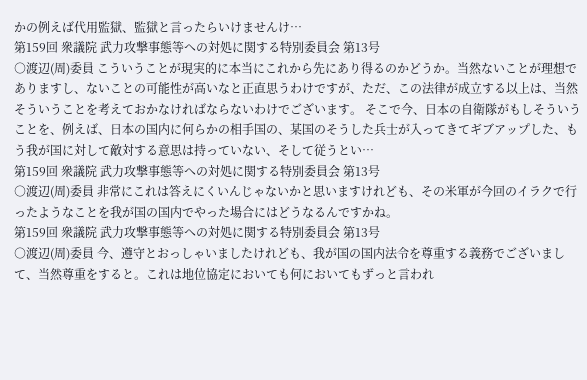かの例えば代用監獄、監獄と言ったらいけませんけ…
第159回 衆議院 武力攻撃事態等への対処に関する特別委員会 第13号
○渡辺(周)委員 こういうことが現実的に本当にこれから先にあり得るのかどうか。当然ないことが理想でありますし、ないことの可能性が高いなと正直思うわけですが、ただ、この法律が成立する以上は、当然そういうことを考えておかなければならないわけでございます。 そこで今、日本の自衛隊がもしそういうことを、例えば、日本の国内に何らかの相手国の、某国のそうした兵士が入ってきてギブアップした、もう我が国に対して敵対する意思は持っていない、そして従うとい…
第159回 衆議院 武力攻撃事態等への対処に関する特別委員会 第13号
○渡辺(周)委員 非常にこれは答えにくいんじゃないかと思いますけれども、その米軍が今回のイラクで行ったようなことを我が国の国内でやった場合にはどうなるんですかね。
第159回 衆議院 武力攻撃事態等への対処に関する特別委員会 第13号
○渡辺(周)委員 今、遵守とおっしゃいましたけれども、我が国の国内法令を尊重する義務でございまして、当然尊重をすると。これは地位協定においても何においてもずっと言われ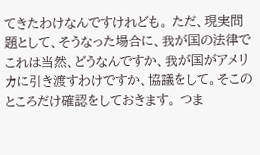てきたわけなんですけれども。 ただ、現実問題として、そうなった場合に、我が国の法律でこれは当然、どうなんですか、我が国がアメリカに引き渡すわけですか、協議をして。そこのところだけ確認をしておきます。 つま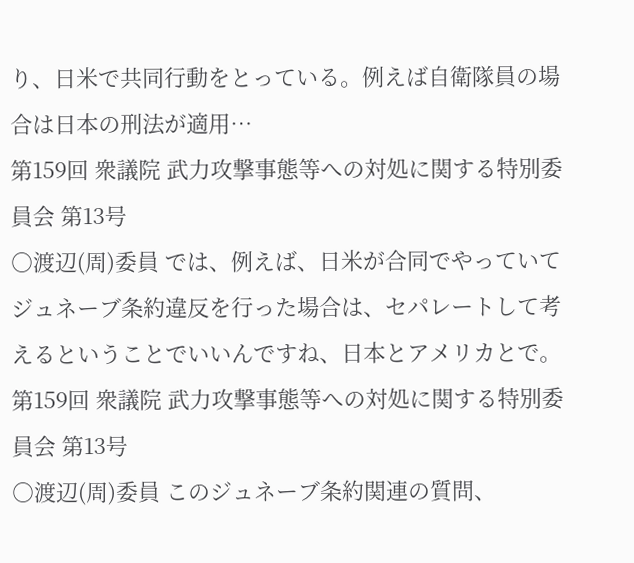り、日米で共同行動をとっている。例えば自衛隊員の場合は日本の刑法が適用…
第159回 衆議院 武力攻撃事態等への対処に関する特別委員会 第13号
○渡辺(周)委員 では、例えば、日米が合同でやっていてジュネーブ条約違反を行った場合は、セパレートして考えるということでいいんですね、日本とアメリカとで。
第159回 衆議院 武力攻撃事態等への対処に関する特別委員会 第13号
○渡辺(周)委員 このジュネーブ条約関連の質問、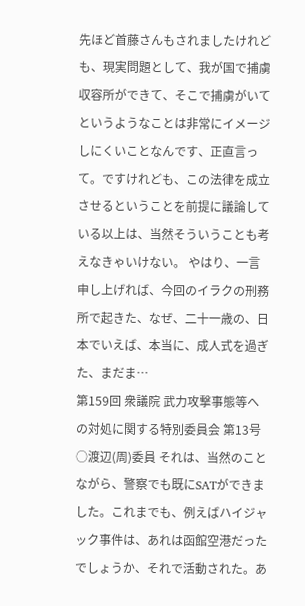先ほど首藤さんもされましたけれども、現実問題として、我が国で捕虜収容所ができて、そこで捕虜がいてというようなことは非常にイメージしにくいことなんです、正直言って。ですけれども、この法律を成立させるということを前提に議論している以上は、当然そういうことも考えなきゃいけない。 やはり、一言申し上げれば、今回のイラクの刑務所で起きた、なぜ、二十一歳の、日本でいえば、本当に、成人式を過ぎた、まだま…
第159回 衆議院 武力攻撃事態等への対処に関する特別委員会 第13号
○渡辺(周)委員 それは、当然のことながら、警察でも既にSATができました。これまでも、例えばハイジャック事件は、あれは函館空港だったでしょうか、それで活動された。あ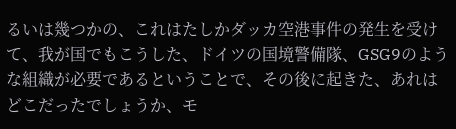るいは幾つかの、これはたしかダッカ空港事件の発生を受けて、我が国でもこうした、ドイツの国境警備隊、GSG9のような組織が必要であるということで、その後に起きた、あれはどこだったでしょうか、モ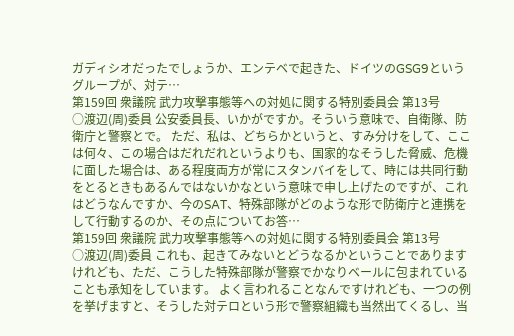ガディシオだったでしょうか、エンテベで起きた、ドイツのGSG9というグループが、対テ…
第159回 衆議院 武力攻撃事態等への対処に関する特別委員会 第13号
○渡辺(周)委員 公安委員長、いかがですか。そういう意味で、自衛隊、防衛庁と警察とで。 ただ、私は、どちらかというと、すみ分けをして、ここは何々、この場合はだれだれというよりも、国家的なそうした脅威、危機に面した場合は、ある程度両方が常にスタンバイをして、時には共同行動をとるときもあるんではないかなという意味で申し上げたのですが、これはどうなんですか、今のSAT、特殊部隊がどのような形で防衛庁と連携をして行動するのか、その点についてお答…
第159回 衆議院 武力攻撃事態等への対処に関する特別委員会 第13号
○渡辺(周)委員 これも、起きてみないとどうなるかということでありますけれども、ただ、こうした特殊部隊が警察でかなりベールに包まれていることも承知をしています。 よく言われることなんですけれども、一つの例を挙げますと、そうした対テロという形で警察組織も当然出てくるし、当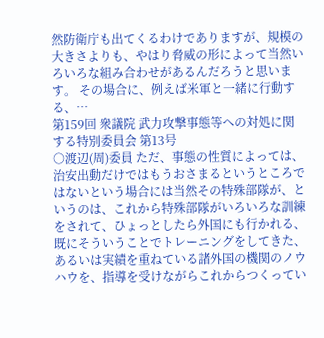然防衛庁も出てくるわけでありますが、規模の大きさよりも、やはり脅威の形によって当然いろいろな組み合わせがあるんだろうと思います。 その場合に、例えば米軍と一緒に行動する、…
第159回 衆議院 武力攻撃事態等への対処に関する特別委員会 第13号
○渡辺(周)委員 ただ、事態の性質によっては、治安出動だけではもうおさまるというところではないという場合には当然その特殊部隊が、というのは、これから特殊部隊がいろいろな訓練をされて、ひょっとしたら外国にも行かれる、既にそういうことでトレーニングをしてきた、あるいは実績を重ねている諸外国の機関のノウハウを、指導を受けながらこれからつくってい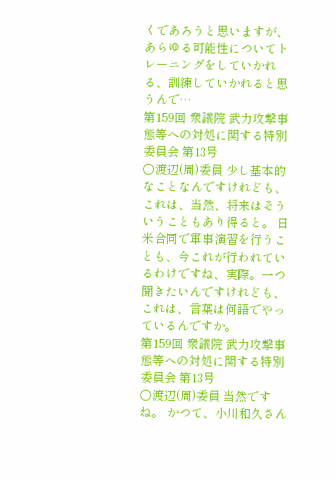くであろうと思いますが、あらゆる可能性についてトレーニングをしていかれる、訓練していかれると思うんで…
第159回 衆議院 武力攻撃事態等への対処に関する特別委員会 第13号
○渡辺(周)委員 少し基本的なことなんですけれども、これは、当然、将来はそういうこともあり得ると。 日米合同で軍事演習を行うことも、今これが行われているわけですね、実際。一つ聞きたいんですけれども、これは、言葉は何語でやっているんですか。
第159回 衆議院 武力攻撃事態等への対処に関する特別委員会 第13号
○渡辺(周)委員 当然ですね。 かつて、小川和久さん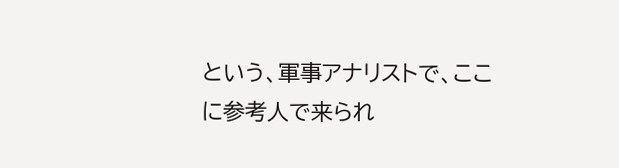という、軍事アナリストで、ここに参考人で来られ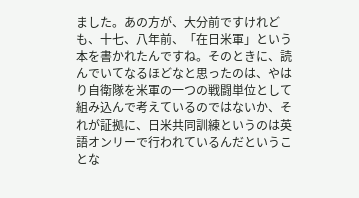ました。あの方が、大分前ですけれども、十七、八年前、「在日米軍」という本を書かれたんですね。そのときに、読んでいてなるほどなと思ったのは、やはり自衛隊を米軍の一つの戦闘単位として組み込んで考えているのではないか、それが証拠に、日米共同訓練というのは英語オンリーで行われているんだということな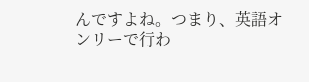んですよね。つまり、英語オンリーで行わ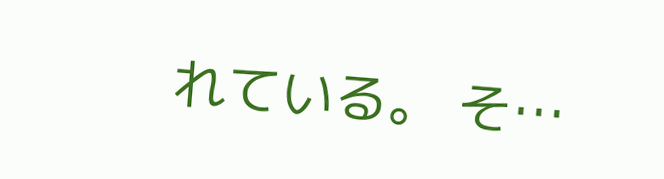れている。 そ…